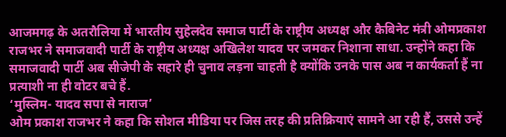आजमगढ़ के अतरौलिया में भारतीय सुहेलदेव समाज पार्टी के राष्ट्रीय अध्यक्ष और कैबिनेट मंत्री ओमप्रकाश राजभर ने समाजवादी पार्टी के राष्ट्रीय अध्यक्ष अखिलेश यादव पर जमकर निशाना साधा. उन्होंने कहा कि समाजवादी पार्टी अब सीजेपी के सहारे ही चुनाव लड़ना चाहती है क्योंकि उनके पास अब न कार्यकर्ता हैं ना प्रत्याशी ना ही वोटर बचे हैं.
‘मुस्लिम- यादव सपा से नाराज’
ओम प्रकाश राजभर ने कहा कि सोशल मीडिया पर जिस तरह की प्रतिक्रियाएं सामने आ रही हैं, उससे उन्हें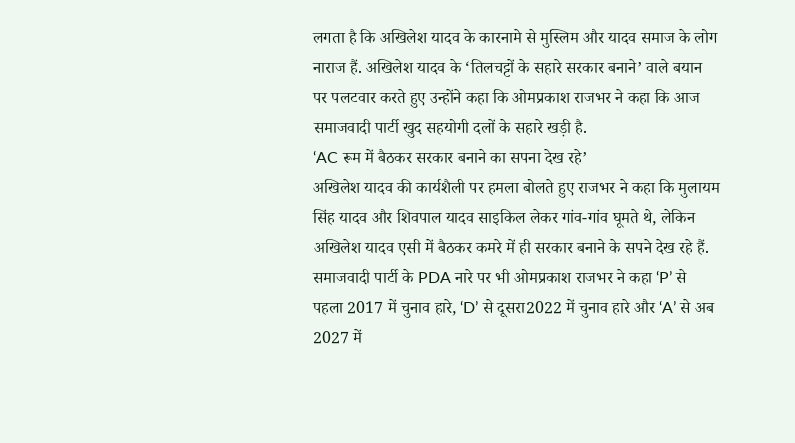लगता है कि अखिलेश यादव के कारनामे से मुस्लिम और यादव समाज के लोग नाराज हैं. अखिलेश यादव के ‘तिलचट्टों के सहारे सरकार बनाने’ वाले बयान पर पलटवार करते हुए उन्होंने कहा कि ओमप्रकाश राजभर ने कहा कि आज समाजवादी पार्टी खुद सहयोगी दलों के सहारे खड़ी है.
‘AC रूम में बैठकर सरकार बनाने का सपना देख रहे’
अखिलेश यादव की कार्यशैली पर हमला बोलते हुए राजभर ने कहा कि मुलायम सिंह यादव और शिवपाल यादव साइकिल लेकर गांव-गांव घूमते थे, लेकिन अखिलेश यादव एसी में बैठकर कमरे में ही सरकार बनाने के सपने देख रहे हैं.
समाजवादी पार्टी के PDA नारे पर भी ओमप्रकाश राजभर ने कहा ‘P’ से पहला 2017 में चुनाव हारे, ‘D’ से दूसरा2022 में चुनाव हारे और ‘A’ से अब 2027 में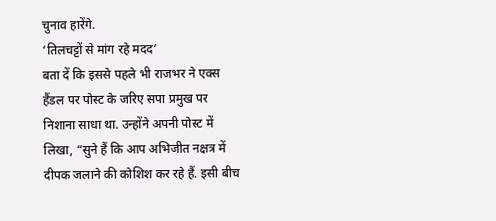चुनाव हारेंगे.
‘तिलचट्टों से मांग रहे मदद’
बता दें कि इससे पहले भी राजभर ने एक्स हैंडल पर पोस्ट के जरिए सपा प्रमुख पर निशाना साधा था. उन्होंने अपनी पोस्ट में लिखा, “सुने हैं कि आप अभिजीत नक्षत्र में दीपक जलाने की कोशिश कर रहे हैं. इसी बीच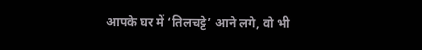आपके घर में ‘तिलचट्टे’ आने लगे, वो भी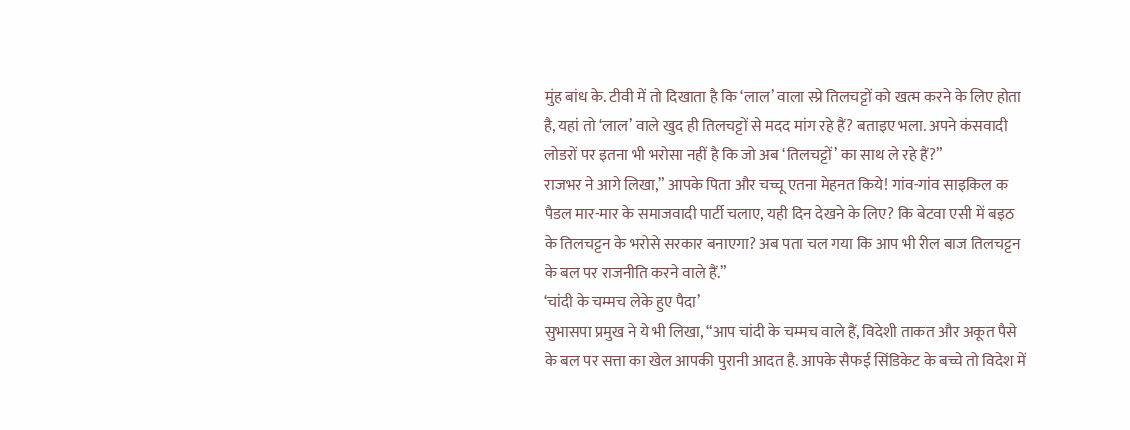मुंह बांध के. टीवी में तो दिखाता है कि ‘लाल’ वाला स्प्रे तिलचट्टों को खत्म करने के लिए होता है, यहां तो ‘लाल’ वाले खुद ही तिलचट्टों से मदद मांग रहे हैं? बताइए भला. अपने कंसवादी लोडरों पर इतना भी भरोसा नहीं है कि जो अब ‘तिलचट्टों’ का साथ ले रहे हैं?”
राजभर ने आगे लिखा,” आपके पिता और चच्चू एतना मेहनत किये! गांव-गांव साइकिल क पैडल मार-मार के समाजवादी पार्टी चलाए, यही दिन देखने के लिए? कि बेटवा एसी में बइठ के तिलचट्टन के भरोसे सरकार बनाएगा? अब पता चल गया कि आप भी रील बाज तिलचट्टन के बल पर राजनीति करने वाले हैं.”
‘चांदी के चम्मच लेके हुए पैदा’
सुभासपा प्रमुख ने ये भी लिखा, “आप चांदी के चम्मच वाले हैं, विदेशी ताकत और अकूत पैसे के बल पर सत्ता का खेल आपकी पुरानी आदत है. आपके सैफई सिंडिकेट के बच्चे तो विदेश में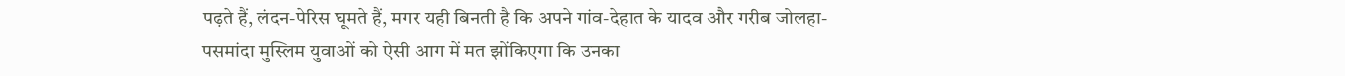पढ़ते हैं, लंदन-पेरिस घूमते हैं, मगर यही बिनती है कि अपने गांव-देहात के यादव और गरीब जोलहा-पसमांदा मुस्लिम युवाओं को ऐसी आग में मत झोंकिएगा कि उनका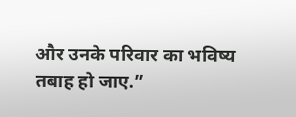और उनके परिवार का भविष्य तबाह हो जाए.”